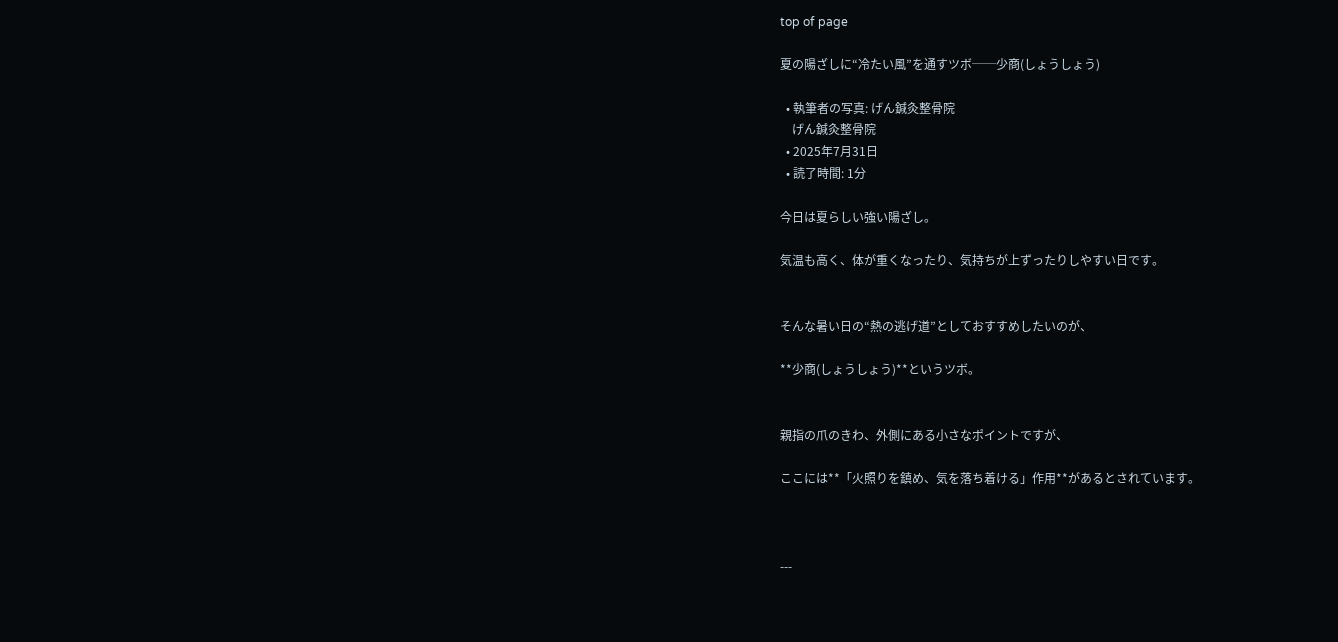top of page

夏の陽ざしに“冷たい風”を通すツボ──少商(しょうしょう)

  • 執筆者の写真: げん鍼灸整骨院
    げん鍼灸整骨院
  • 2025年7月31日
  • 読了時間: 1分

今日は夏らしい強い陽ざし。

気温も高く、体が重くなったり、気持ちが上ずったりしやすい日です。


そんな暑い日の“熱の逃げ道”としておすすめしたいのが、

**少商(しょうしょう)**というツボ。


親指の爪のきわ、外側にある小さなポイントですが、

ここには**「火照りを鎮め、気を落ち着ける」作用**があるとされています。



---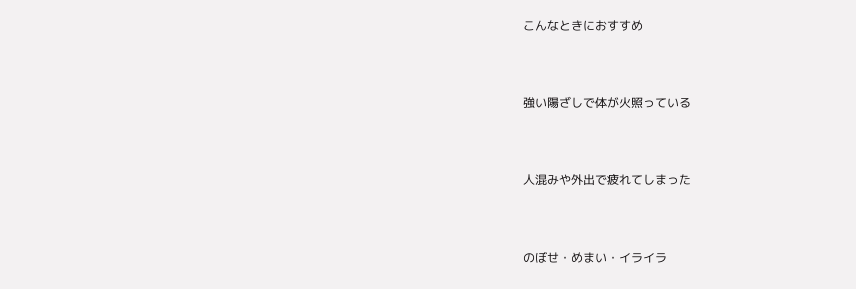こんなときにおすすめ


強い陽ざしで体が火照っている


人混みや外出で疲れてしまった


のぼせ・めまい・イライラ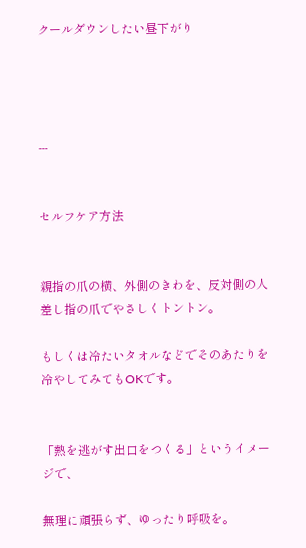クールダウンしたい昼下がり




---


セルフケア方法


親指の爪の横、外側のきわを、反対側の人差し指の爪でやさしくトントン。

もしくは冷たいタオルなどでそのあたりを冷やしてみてもOKです。


「熱を逃がす出口をつくる」というイメージで、

無理に頑張らず、ゆったり呼吸を。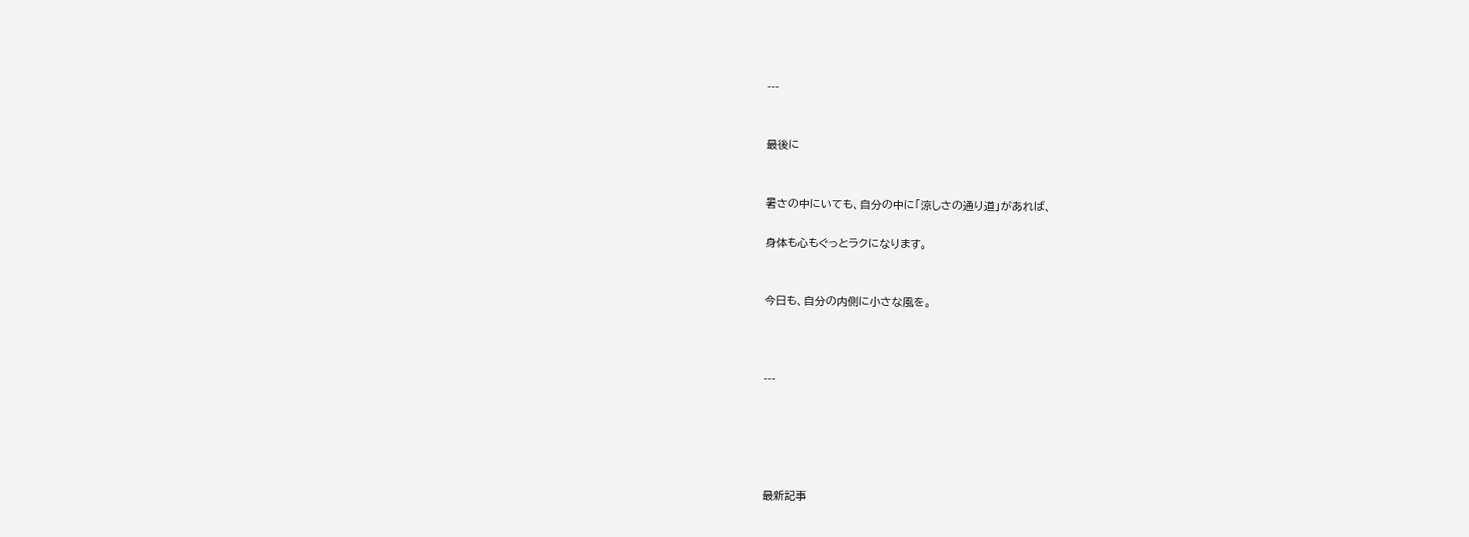---


最後に


暑さの中にいても、自分の中に「涼しさの通り道」があれば、

身体も心もぐっとラクになります。


今日も、自分の内側に小さな風を。



---





最新記事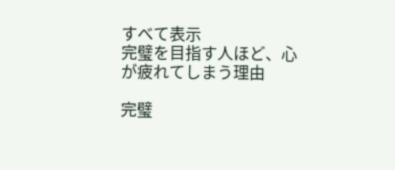すべて表示
完璧を目指す人ほど、心が疲れてしまう理由

完璧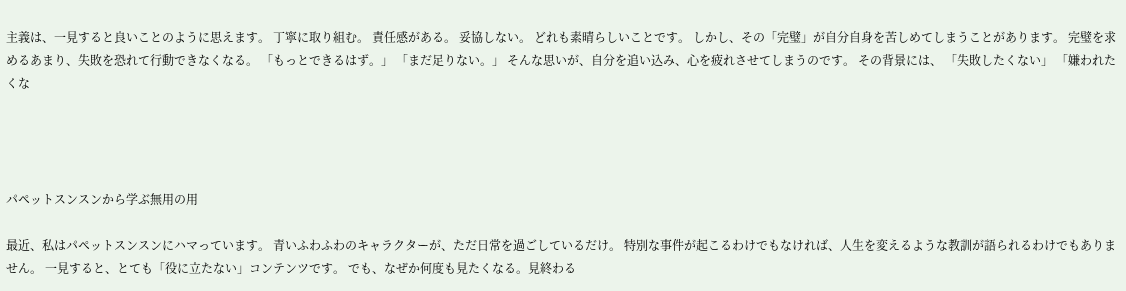主義は、一見すると良いことのように思えます。 丁寧に取り組む。 責任感がある。 妥協しない。 どれも素晴らしいことです。 しかし、その「完璧」が自分自身を苦しめてしまうことがあります。 完璧を求めるあまり、失敗を恐れて行動できなくなる。 「もっとできるはず。」 「まだ足りない。」 そんな思いが、自分を追い込み、心を疲れさせてしまうのです。 その背景には、 「失敗したくない」 「嫌われたくな




パペットスンスンから学ぶ無用の用

最近、私はパペットスンスンにハマっています。 青いふわふわのキャラクターが、ただ日常を過ごしているだけ。 特別な事件が起こるわけでもなければ、人生を変えるような教訓が語られるわけでもありません。 一見すると、とても「役に立たない」コンテンツです。 でも、なぜか何度も見たくなる。見終わる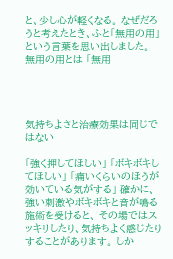と、少し心が軽くなる。 なぜだろうと考えたとき、ふと「無用の用」という言葉を思い出しました。 無用の用とは 「無用




気持ちよさと治療効果は同じではない

「強く押してほしい」 「ボキボキしてほしい」 「痛いくらいのほうが効いている気がする」 確かに、強い刺激やボキボキと音が鳴る施術を受けると、 その場ではスッキリしたり、気持ちよく感じたりすることがあります。 しか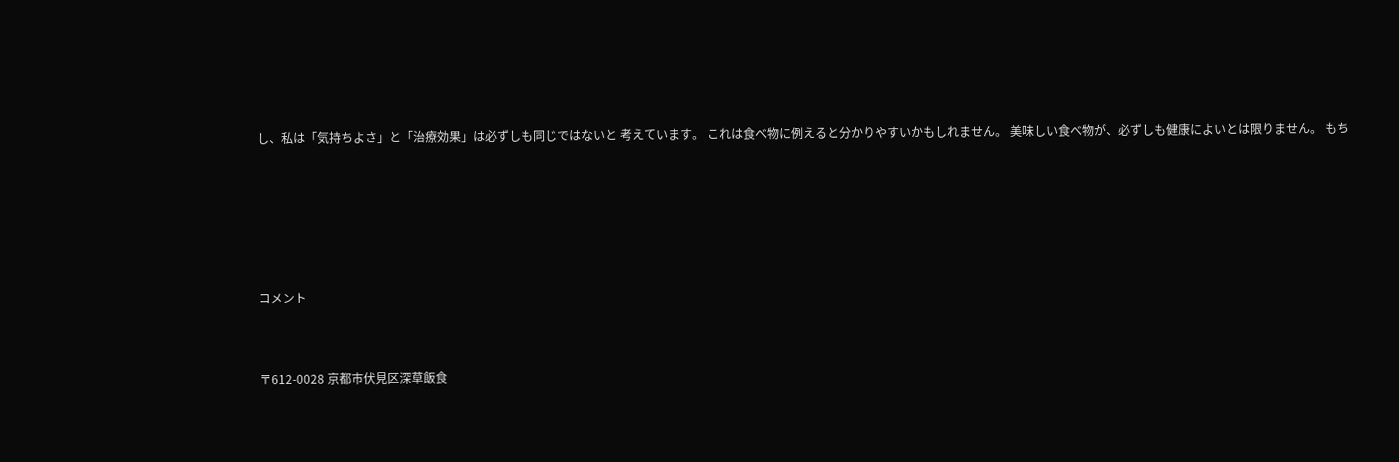し、私は「気持ちよさ」と「治療効果」は必ずしも同じではないと 考えています。 これは食べ物に例えると分かりやすいかもしれません。 美味しい食べ物が、必ずしも健康によいとは限りません。 もち





コメント


〒612-0028 京都市伏見区深草飯食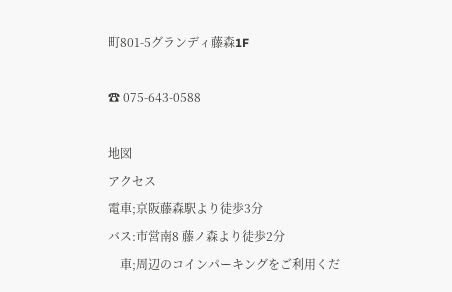町801-5グランディ藤森1F

☎ 075-643-0588

地図
アクセス
電車;京阪藤森駅より徒歩3分
バス:市営南8 藤ノ森より徒歩2分
    車;周辺のコインパーキングをご利用くだ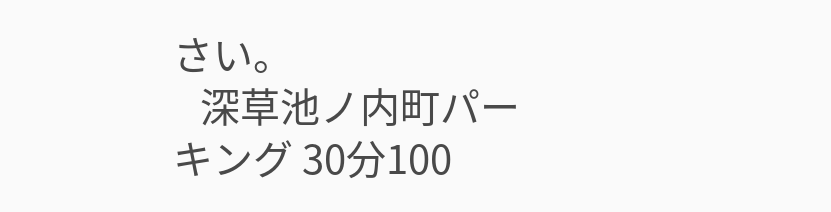さい。
   深草池ノ内町パーキング 30分100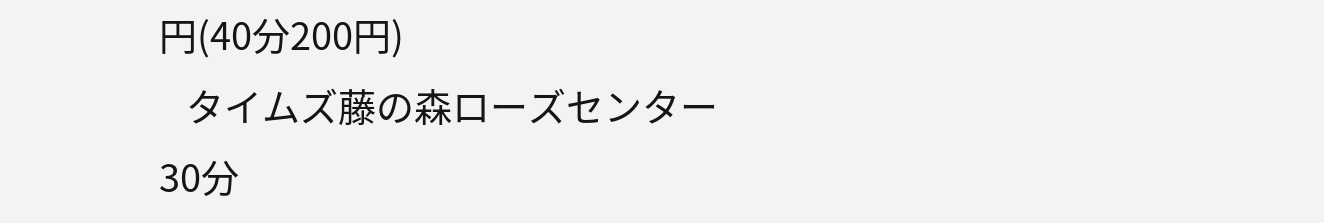円(40分200円)
   タイムズ藤の森ローズセンター 30分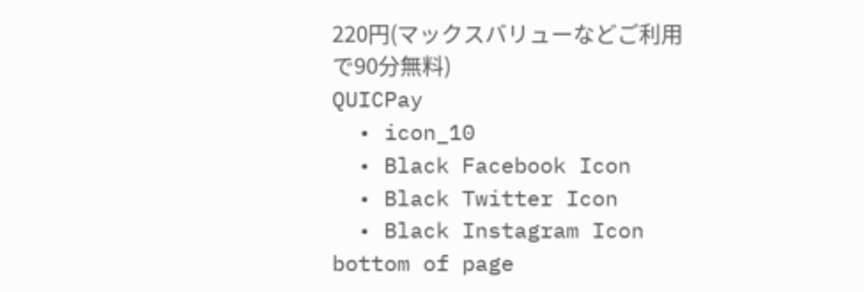220円(マックスバリューなどご利用で90分無料)
QUICPay
  • icon_10
  • Black Facebook Icon
  • Black Twitter Icon
  • Black Instagram Icon
bottom of page